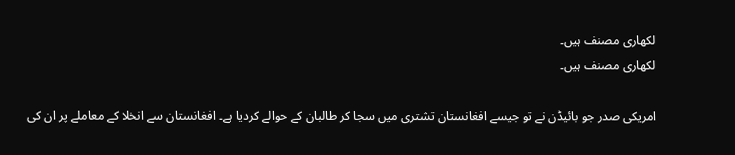لکھاری مصنف ہیں۔
لکھاری مصنف ہیں۔

امریکی صدر جو بائیڈن نے تو جیسے افغانستان تشتری میں سجا کر طالبان کے حوالے کردیا ہے۔ افغانستان سے انخلا کے معاملے پر ان کی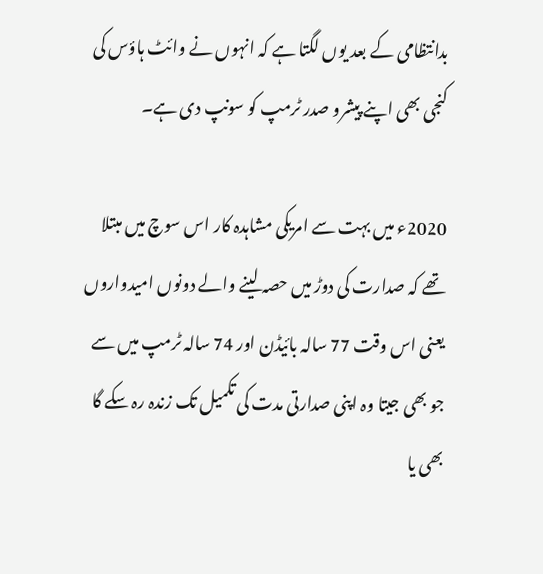بدانتظامی کے بعد یوں لگتا ہے کہ انہوں نے وائٹ ہاؤس کی کنجی بھی اپنے پیشرو صدر ٹرمپ کو سونپ دی ہے۔

2020ء میں بہت سے امریکی مشاہدہ کار اس سوچ میں مبتلا تھے کہ صدارت کی دوڑ میں حصہ لینے والے دونوں امیدواروں یعنی اس وقت 77 سالہ بائیڈن اور 74 سالہ ٹرمپ میں سے جو بھی جیتا وہ اپنی صدارتی مدت کی تکمیل تک زندہ رہ سکے گا بھی یا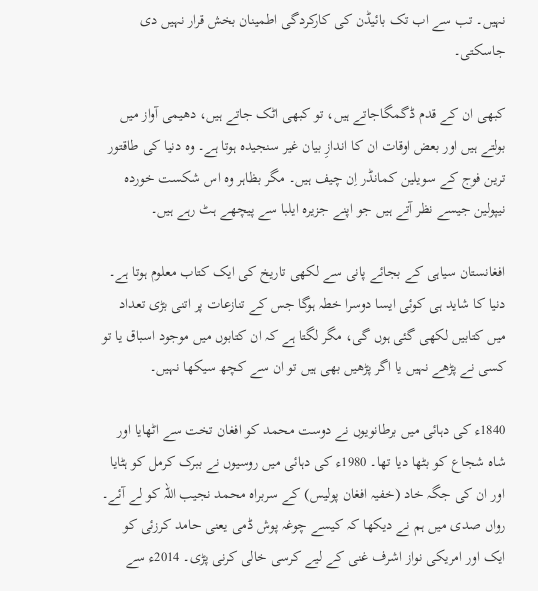نہیں۔ تب سے اب تک بائیڈن کی کارکردگی اطمینان بخش قرار نہیں دی جاسکتی۔

کبھی ان کے قدم ڈگمگاجاتے ہیں، تو کبھی اٹک جاتے ہیں، دھیمی آواز میں بولتے ہیں اور بعض اوقات ان کا اندازِ بیان غیر سنجیدہ ہوتا ہے۔ وہ دنیا کی طاقتور ترین فوج کے سویلین کمانڈر اِن چیف ہیں۔ مگر بظاہر وہ اس شکست خوردہ نیپولین جیسے نظر آتے ہیں جو اپنے جزیرہ ایلبا سے پیچھے ہٹ رہے ہیں۔

افغانستان سیاہی کے بجائے پانی سے لکھی تاریخ کی ایک کتاب معلوم ہوتا ہے۔ دنیا کا شاید ہی کوئی ایسا دوسرا خطہ ہوگا جس کے تنازعات پر اتنی بڑی تعداد میں کتابیں لکھی گئی ہوں گی، مگر لگتا ہے کہ ان کتابوں میں موجود اسباق یا تو کسی نے پڑھے نہیں یا اگر پڑھیں بھی ہیں تو ان سے کچھ سیکھا نہیں۔

1840ء کی دہائی میں برطانویوں نے دوست محمد کو افغان تخت سے اٹھایا اور شاہ شجاع کو بٹھا دیا تھا۔ 1980ء کی دہائی میں روسیوں نے ببرک کرمل کو ہٹایا اور ان کی جگہ خاد (خفیہ افغان پولیس) کے سربراہ محمد نجیب اللہ کو لے آئے۔ رواں صدی میں ہم نے دیکھا کہ کیسے چوغہ پوش ڈمی یعنی حامد کرزئی کو ایک اور امریکی نواز اشرف غنی کے لیے کرسی خالی کرنی پڑی۔ 2014ء سے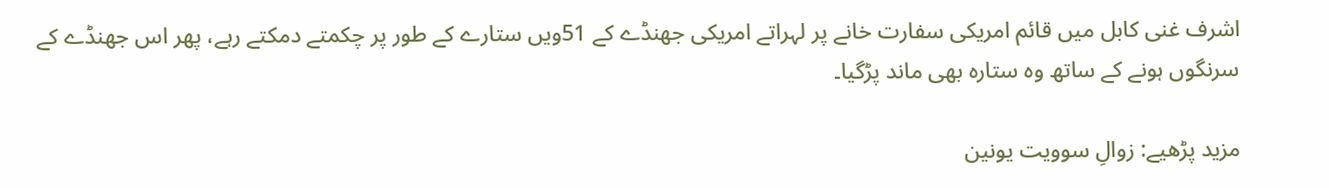اشرف غنی کابل میں قائم امریکی سفارت خانے پر لہراتے امریکی جھنڈے کے 51ویں ستارے کے طور پر چکمتے دمکتے رہے، پھر اس جھنڈے کے سرنگوں ہونے کے ساتھ وہ ستارہ بھی ماند پڑگیا۔

مزید پڑھیے: زوالِ سوویت یونین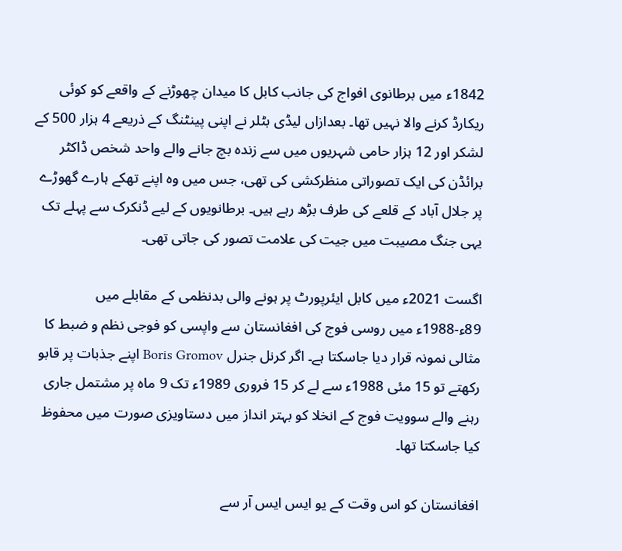1842ء میں برطانوی افواج کی جانب کابل کا میدان چھوڑنے کے واقعے کو کوئی ریکارڈ کرنے والا نہیں تھا۔ بعدازاں لیڈی بٹلر نے اپنی پینٹنگ کے ذریعے 4 ہزار 500 کے لشکر اور 12 ہزار حامی شہریوں میں سے زندہ بچ جانے والے واحد شخص ڈاکٹر برائڈن کی ایک تصوراتی منظرکشی کی تھی، جس میں وہ اپنے تھکے ہارے گھوڑے پر جلال آباد کے قلعے کی طرف بڑھ رہے ہیں۔ برطانویوں کے لیے ڈنکرک سے پہلے تک یہی جنگ مصیبت میں جیت کی علامت تصور کی جاتی تھی۔

اگست 2021ء میں کابل ایئرپورٹ پر ہونے والی بدنظمی کے مقابلے میں 89ء-1988ء میں روسی فوج کی افغانستان سے واپسی کو فوجی نظم و ضبط کا مثالی نمونہ قرار دیا جاسکتا ہے۔ اگر کرنل جنرل Boris Gromov اپنے جذبات پر قابو رکھتے تو 15 مئی 1988ء سے لے کر 15 فروری 1989ء تک 9 ماہ پر مشتمل جاری رہنے والے سوویت فوج کے انخلا کو بہتر انداز میں دستاویزی صورت میں محفوظ کیا جاسکتا تھا۔

افغانستان کو اس وقت کے یو ایس ایس آر سے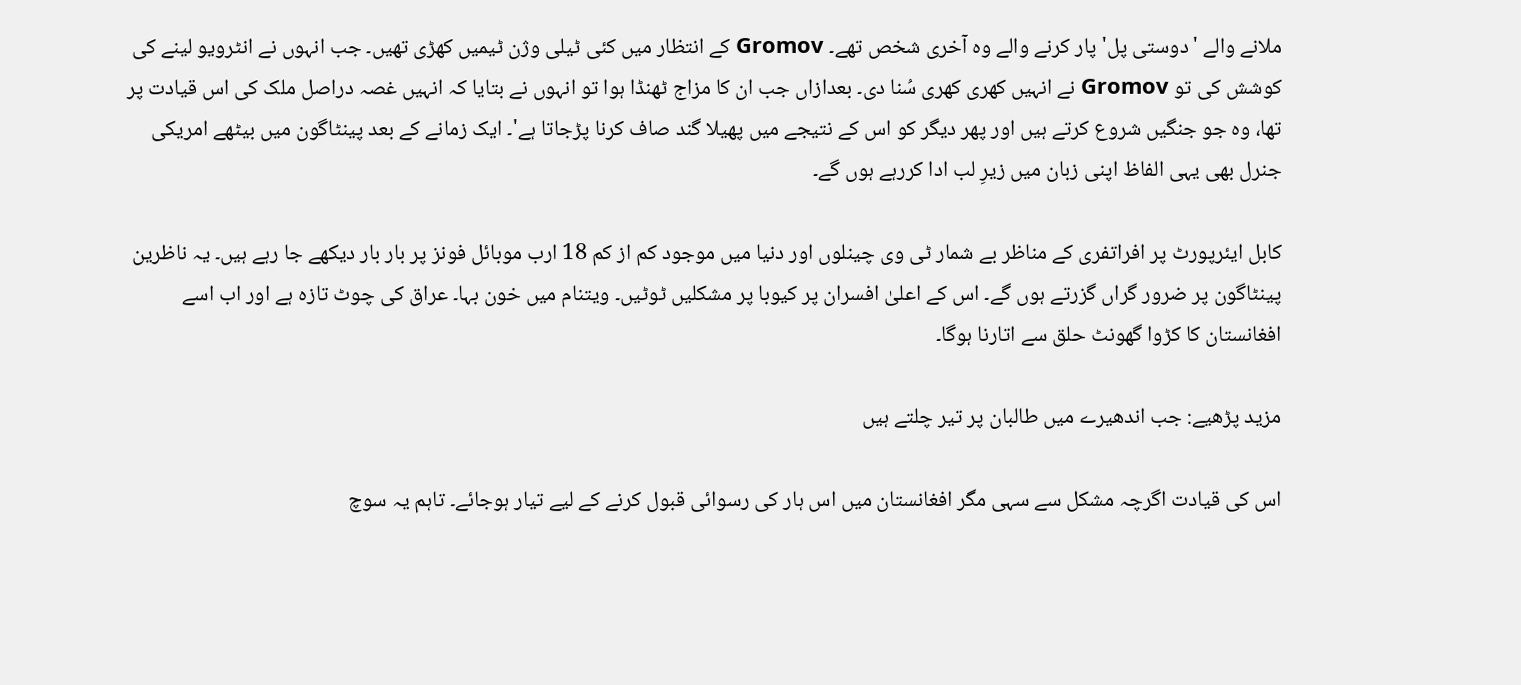ملانے والے 'دوستی پل' پار کرنے والے وہ آخری شخص تھے۔ Gromov کے انتظار میں کئی ٹیلی وژن ٹیمیں کھڑی تھیں۔ جب انہوں نے انٹرویو لینے کی کوشش کی تو Gromov نے انہیں کھری کھری سُنا دی۔ بعدازاں جب ان کا مزاج ٹھنڈا ہوا تو انہوں نے بتایا کہ انہیں غصہ دراصل ملک کی اس قیادت پر تھا، وہ جو جنگیں شروع کرتے ہیں اور پھر دیگر کو اس کے نتیجے میں پھیلا گند صاف کرنا پڑجاتا ہے'۔ ایک زمانے کے بعد پینٹاگون میں بیٹھے امریکی جنرل بھی یہی الفاظ اپنی زبان میں زیرِ لب ادا کررہے ہوں گے۔

کابل ایئرپورٹ پر افراتفری کے مناظر بے شمار ٹی وی چینلوں اور دنیا میں موجود کم از کم 18 ارب موبائل فونز پر بار بار دیکھے جا رہے ہیں۔ یہ ناظرین پینٹاگون پر ضرور گراں گزرتے ہوں گے۔ اس کے اعلیٰ افسران پر کیوبا پر مشکلیں ٹوٹیں۔ ویتنام میں خون بہا۔ عراق کی چوٹ تازہ ہے اور اب اسے افغانستان کا کڑوا گھونٹ حلق سے اتارنا ہوگا۔

مزید پڑھیے: جب اندھیرے میں طالبان پر تیر چلتے ہیں

اس کی قیادت اگرچہ مشکل سے سہی مگر افغانستان میں اس ہار کی رسوائی قبول کرنے کے لیے تیار ہوجائے۔ تاہم یہ سوچ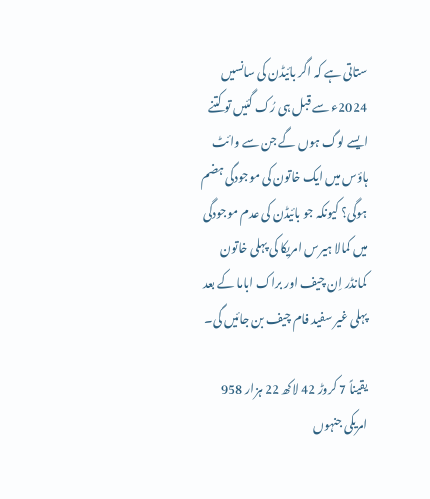ستاتی ہے کہ اگر بائیڈن کی سانسیں 2024ء سے قبل ہی رُک گئیں تو کتنے ایسے لوگ ہوں گے جن سے وائٹ ہاؤس میں ایک خاتون کی موجودگی ہضم ہوگی؟ کیونکہ جو بائیڈن کی عدم موجودگی میں کمالا ہیرس امریکا کی پہلی خاتون کمانڈر اِن چیف اور براک اباما کے بعد پہلی غیر سفید فام چیف بن جائیں گی۔

یقیناً 7 کروڑ 42 لاکھ 22 ہزار 958 امریکی جنہوں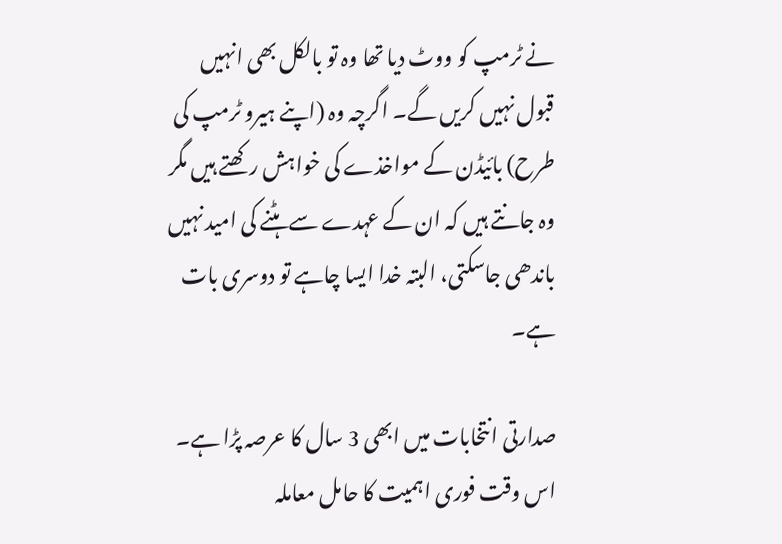نے ٹرمپ کو ووٹ دیا تھا وہ تو بالکل بھی انہیں قبول نہیں کریں گے۔ اگرچہ وہ (اپنے ہیرو ٹرمپ کی طرح) بائیڈن کے مواخذے کی خواہش رکھتے ہیں مگر وہ جانتے ہیں کہ ان کے عہدے سے ہٹنے کی امید نہیں باندھی جاسکتی، البتہ خدا ایسا چاہے تو دوسری بات ہے۔

صدارتی انتخابات میں ابھی 3 سال کا عرصہ پڑا ہے۔ اس وقت فوری اہمیت کا حامل معاملہ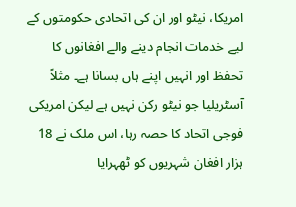امریکا، نیٹو اور ان کی اتحادی حکومتوں کے لیے خدمات انجام دینے والے افغانوں کا تحفظ اور انہیں اپنے ہاں بسانا ہے۔ مثلاً آسٹریلیا جو نیٹو رکن نہیں ہے لیکن امریکی فوجی اتحاد کا حصہ رہا، اس ملک نے 18 ہزار افغان شہریوں کو ٹھہرایا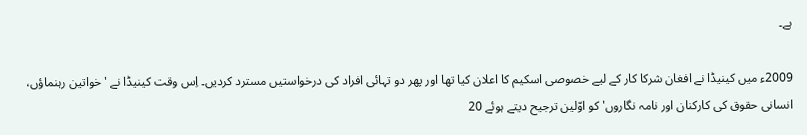ہے۔

2009ء میں کینیڈا نے افغان شرکا کار کے لیے خصوصی اسکیم کا اعلان کیا تھا اور پھر دو تہائی افراد کی درخواستیں مسترد کردیں۔ اِس وقت کینیڈا نے 'خواتین رہنماؤں، انسانی حقوق کی کارکنان اور نامہ نگاروں' کو اوّلین ترجیح دیتے ہوئے 20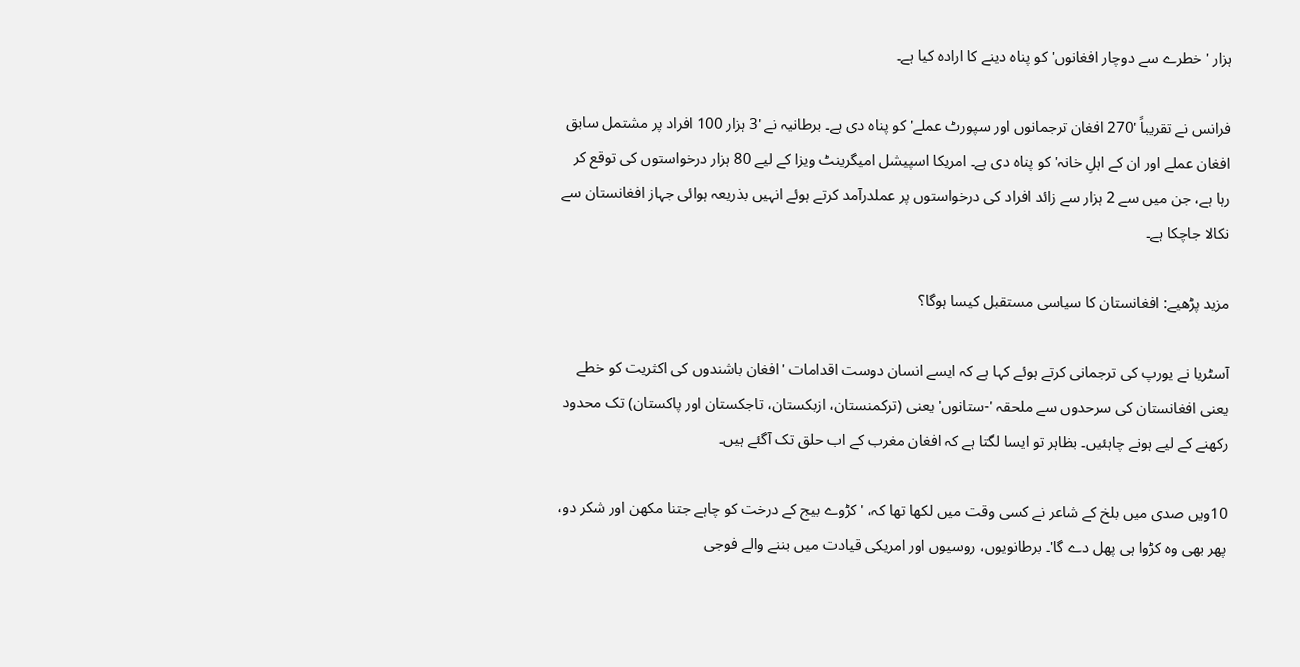ہزار 'خطرے سے دوچار افغانوں' کو پناہ دینے کا ارادہ کیا ہے۔

فرانس نے تقریباً '270 افغان ترجمانوں اور سپورٹ عملے' کو پناہ دی ہے۔ برطانیہ نے '3 ہزار 100 افراد پر مشتمل سابق افغان عملے اور ان کے اہلِ خانہ' کو پناہ دی ہے۔ امریکا اسپیشل امیگرینٹ ویزا کے لیے 80 ہزار درخواستوں کی توقع کر رہا ہے، جن میں سے 2 ہزار سے زائد افراد کی درخواستوں پر عملدرآمد کرتے ہوئے انہیں بذریعہ ہوائی جہاز افغانستان سے نکالا جاچکا ہے۔

مزید پڑھیے: افغانستان کا سیاسی مستقبل کیسا ہوگا؟

آسٹریا نے یورپ کی ترجمانی کرتے ہوئے کہا ہے کہ ایسے انسان دوست اقدامات 'افغان باشندوں کی اکثریت کو خطے یعنی افغانستان کی سرحدوں سے ملحقہ '-ستانوں' یعنی (ترکمنستان، ازبکستان، تاجکستان اور پاکستان) تک محدود رکھنے کے لیے ہونے چاہئیں۔ بظاہر تو ایسا لگتا ہے کہ افغان مغرب کے اب حلق تک آگئے ہیں۔

10ویں صدی میں بلخ کے شاعر نے کسی وقت میں لکھا تھا کہ، 'کڑوے بیج کے درخت کو چاہے جتنا مکھن اور شکر دو، پھر بھی وہ کڑوا ہی پھل دے گا'۔ برطانویوں، روسیوں اور امریکی قیادت میں بننے والے فوجی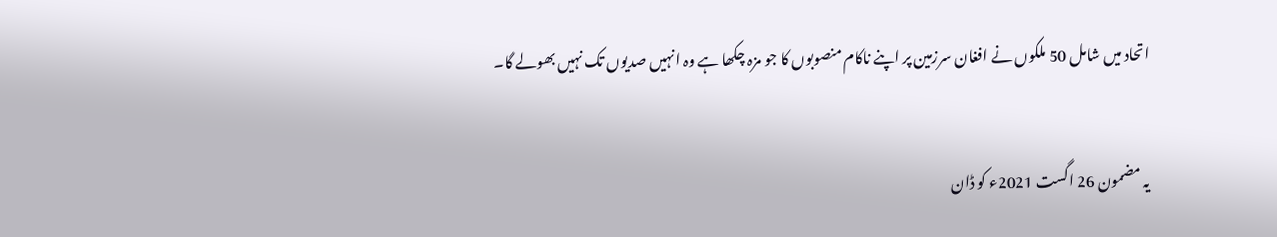اتحاد میں شامل 50 ملکوں نے افغان سرزمین پر اپنے ناکام منصوبوں کا جو مزہ چکھا ہے وہ انہیں صدیوں تک نہیں بھولے گا۔


یہ مضمون 26 اگست 2021ء کو ڈان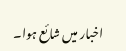اخبار میں شائع ہوا۔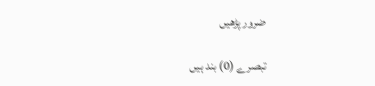ضرور پڑھیں

تبصرے (0) بند ہیں